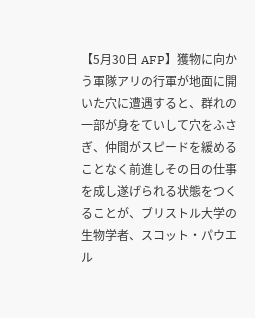【5月30日 AFP】獲物に向かう軍隊アリの行軍が地面に開いた穴に遭遇すると、群れの一部が身をていして穴をふさぎ、仲間がスピードを緩めることなく前進しその日の仕事を成し遂げられる状態をつくることが、ブリストル大学の生物学者、スコット・パウエル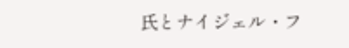氏とナイジェル・フ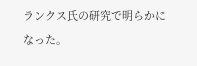ランクス氏の研究で明らかになった。